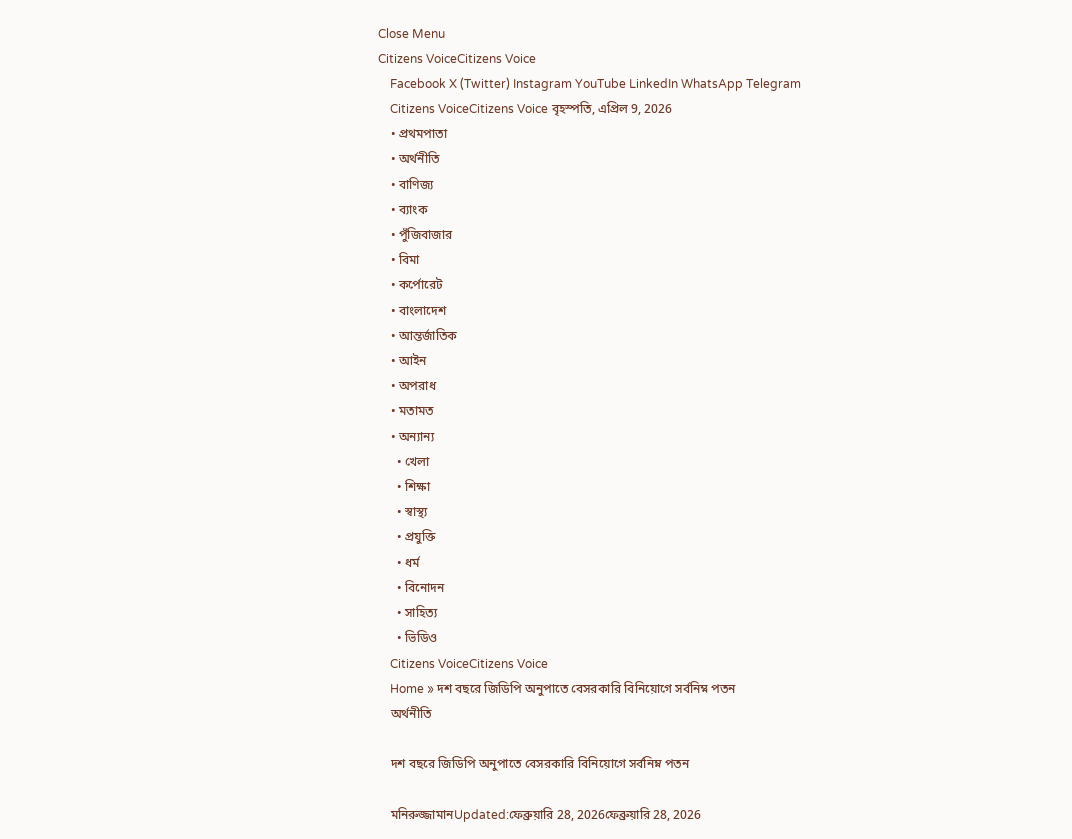Close Menu
Citizens VoiceCitizens Voice
    Facebook X (Twitter) Instagram YouTube LinkedIn WhatsApp Telegram
    Citizens VoiceCitizens Voice বৃহস্পতি, এপ্রিল 9, 2026
    • প্রথমপাতা
    • অর্থনীতি
    • বাণিজ্য
    • ব্যাংক
    • পুঁজিবাজার
    • বিমা
    • কর্পোরেট
    • বাংলাদেশ
    • আন্তর্জাতিক
    • আইন
    • অপরাধ
    • মতামত
    • অন্যান্য
      • খেলা
      • শিক্ষা
      • স্বাস্থ্য
      • প্রযুক্তি
      • ধর্ম
      • বিনোদন
      • সাহিত্য
      • ভিডিও
    Citizens VoiceCitizens Voice
    Home » দশ বছরে জিডিপি অনুপাতে বেসরকারি বিনিয়োগে সর্বনিম্ন পতন
    অর্থনীতি

    দশ বছরে জিডিপি অনুপাতে বেসরকারি বিনিয়োগে সর্বনিম্ন পতন

    মনিরুজ্জামানUpdated:ফেব্রুয়ারি 28, 2026ফেব্রুয়ারি 28, 2026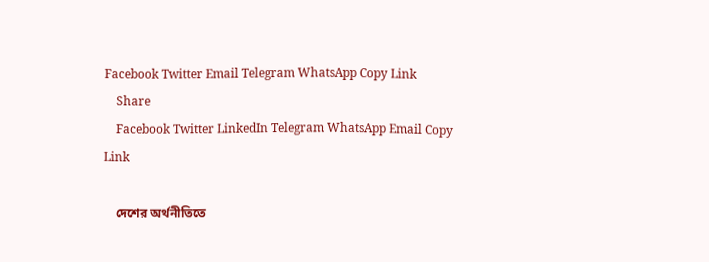Facebook Twitter Email Telegram WhatsApp Copy Link
    Share
    Facebook Twitter LinkedIn Telegram WhatsApp Email Copy Link

    দেশের অর্থনীতিতে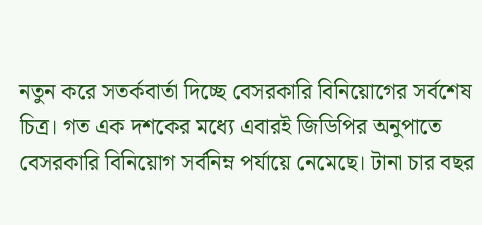নতুন করে সতর্কবার্তা দিচ্ছে বেসরকারি বিনিয়োগের সর্বশেষ চিত্র। গত এক দশকের মধ্যে এবারই জিডিপির অনুপাতে বেসরকারি বিনিয়োগ সর্বনিম্ন পর্যায়ে নেমেছে। টানা চার বছর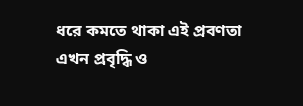ধরে কমতে থাকা এই প্রবণতা এখন প্রবৃদ্ধি ও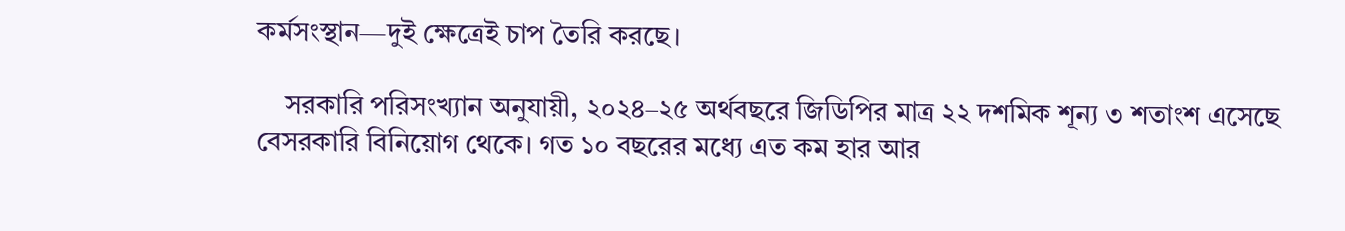কর্মসংস্থান—দুই ক্ষেত্রেই চাপ তৈরি করছে।

    সরকারি পরিসংখ্যান অনুযায়ী, ২০২৪–২৫ অর্থবছরে জিডিপির মাত্র ২২ দশমিক শূন্য ৩ শতাংশ এসেছে বেসরকারি বিনিয়োগ থেকে। গত ১০ বছরের মধ্যে এত কম হার আর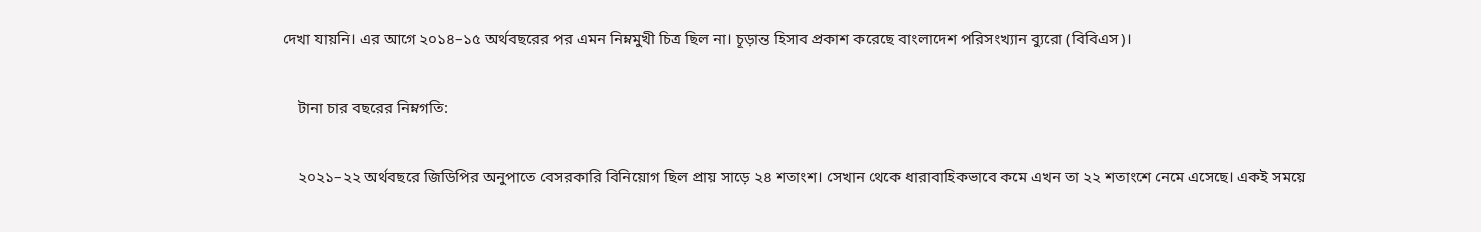দেখা যায়নি। এর আগে ২০১৪–১৫ অর্থবছরের পর এমন নিম্নমুখী চিত্র ছিল না। চূড়ান্ত হিসাব প্রকাশ করেছে বাংলাদেশ পরিসংখ্যান ব্যুরো (বিবিএস)।

    টানা চার বছরের নিম্নগতি:

    ২০২১–২২ অর্থবছরে জিডিপির অনুপাতে বেসরকারি বিনিয়োগ ছিল প্রায় সাড়ে ২৪ শতাংশ। সেখান থেকে ধারাবাহিকভাবে কমে এখন তা ২২ শতাংশে নেমে এসেছে। একই সময়ে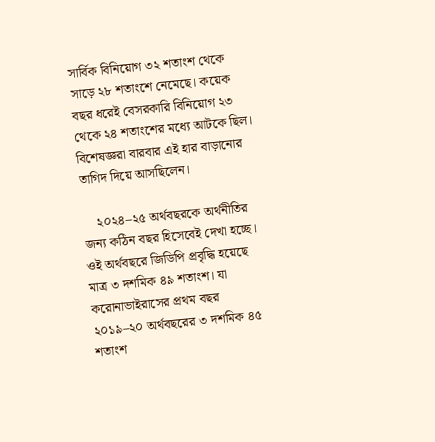সার্বিক বিনিয়োগ ৩২ শতাংশ থেকে সাড়ে ২৮ শতাংশে নেমেছে। কয়েক বছর ধরেই বেসরকারি বিনিয়োগ ২৩ থেকে ২৪ শতাংশের মধ্যে আটকে ছিল। বিশেষজ্ঞরা বারবার এই হার বাড়ানোর তাগিদ দিয়ে আসছিলেন।

    ২০২৪–২৫ অর্থবছরকে অর্থনীতির জন্য কঠিন বছর হিসেবেই দেখা হচ্ছে। ওই অর্থবছরে জিডিপি প্রবৃদ্ধি হয়েছে মাত্র ৩ দশমিক ৪৯ শতাংশ। যা করোনাভাইরাসের প্রথম বছর ২০১৯–২০ অর্থবছরের ৩ দশমিক ৪৫ শতাংশ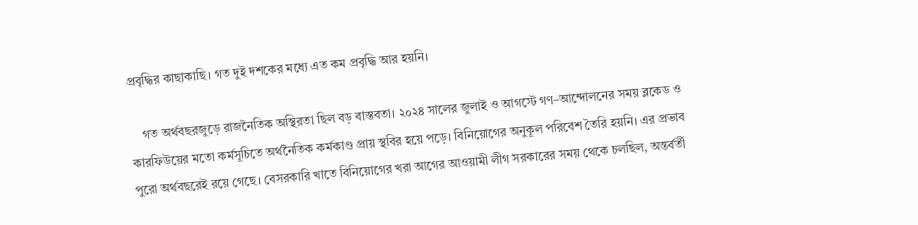প্রবৃদ্ধির কাছাকাছি। গত দুই দশকের মধ্যে এত কম প্রবৃদ্ধি আর হয়নি।

    গত অর্থবছরজুড়ে রাজনৈতিক অস্থিরতা ছিল বড় বাস্তবতা। ২০২৪ সালের জুলাই ও আগস্টে গণ–আন্দোলনের সময় ব্লকেড ও কারফিউয়ের মতো কর্মসূচিতে অর্থনৈতিক কর্মকাণ্ড প্রায় স্থবির হয়ে পড়ে। বিনিয়োগের অনুকূল পরিবেশ তৈরি হয়নি। এর প্রভাব পুরো অর্থবছরেই রয়ে গেছে। বেসরকারি খাতে বিনিয়োগের খরা আগের আওয়ামী লীগ সরকারের সময় থেকে চলছিল, অন্তর্বর্তী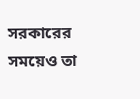সরকারের সময়েও তা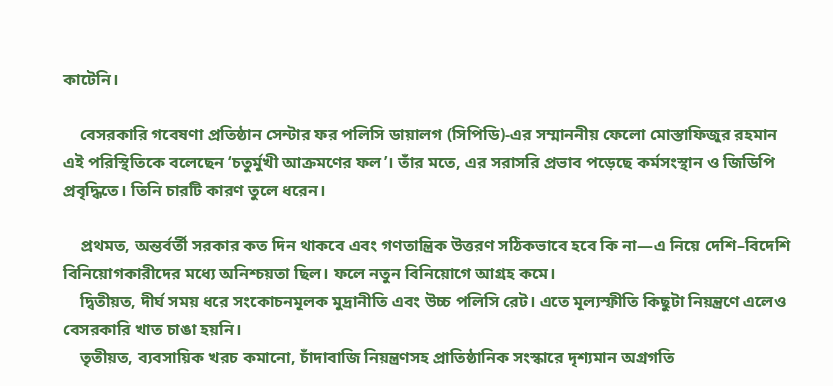কাটেনি।

    বেসরকারি গবেষণা প্রতিষ্ঠান সেন্টার ফর পলিসি ডায়ালগ (সিপিডি)-এর সম্মাননীয় ফেলো মোস্তাফিজুর রহমান এই পরিস্থিতিকে বলেছেন ‘চতুর্মুখী আক্রমণের ফল’। তাঁর মতে, এর সরাসরি প্রভাব পড়েছে কর্মসংস্থান ও জিডিপি প্রবৃদ্ধিতে। তিনি চারটি কারণ তুলে ধরেন।

    প্রথমত, অন্তর্বর্তী সরকার কত দিন থাকবে এবং গণতান্ত্রিক উত্তরণ সঠিকভাবে হবে কি না—এ নিয়ে দেশি–বিদেশি বিনিয়োগকারীদের মধ্যে অনিশ্চয়তা ছিল। ফলে নতুন বিনিয়োগে আগ্রহ কমে।
    দ্বিতীয়ত, দীর্ঘ সময় ধরে সংকোচনমূলক মুদ্রানীতি এবং উচ্চ পলিসি রেট। এতে মূল্যস্ফীতি কিছুটা নিয়ন্ত্রণে এলেও বেসরকারি খাত চাঙা হয়নি।
    তৃতীয়ত, ব্যবসায়িক খরচ কমানো, চাঁদাবাজি নিয়ন্ত্রণসহ প্রাতিষ্ঠানিক সংস্কারে দৃশ্যমান অগ্রগতি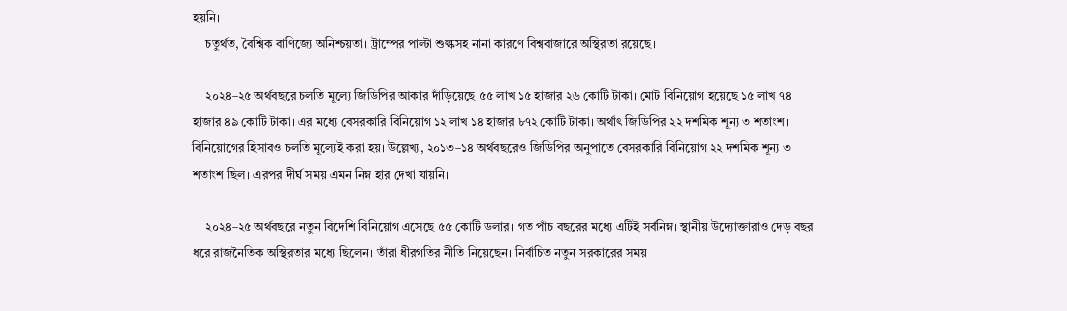হয়নি।
    চতুর্থত, বৈশ্বিক বাণিজ্যে অনিশ্চয়তা। ট্রাম্পের পাল্টা শুল্কসহ নানা কারণে বিশ্ববাজারে অস্থিরতা রয়েছে।

    ২০২৪–২৫ অর্থবছরে চলতি মূল্যে জিডিপির আকার দাঁড়িয়েছে ৫৫ লাখ ১৫ হাজার ২৬ কোটি টাকা। মোট বিনিয়োগ হয়েছে ১৫ লাখ ৭৪ হাজার ৪৯ কোটি টাকা। এর মধ্যে বেসরকারি বিনিয়োগ ১২ লাখ ১৪ হাজার ৮৭২ কোটি টাকা। অর্থাৎ জিডিপির ২২ দশমিক শূন্য ৩ শতাংশ। বিনিয়োগের হিসাবও চলতি মূল্যেই করা হয়। উল্লেখ্য, ২০১৩–১৪ অর্থবছরেও জিডিপির অনুপাতে বেসরকারি বিনিয়োগ ২২ দশমিক শূন্য ৩ শতাংশ ছিল। এরপর দীর্ঘ সময় এমন নিম্ন হার দেখা যায়নি।

    ২০২৪–২৫ অর্থবছরে নতুন বিদেশি বিনিয়োগ এসেছে ৫৫ কোটি ডলার। গত পাঁচ বছরের মধ্যে এটিই সর্বনিম্ন। স্থানীয় উদ্যোক্তারাও দেড় বছর ধরে রাজনৈতিক অস্থিরতার মধ্যে ছিলেন। তাঁরা ধীরগতির নীতি নিয়েছেন। নির্বাচিত নতুন সরকারের সময়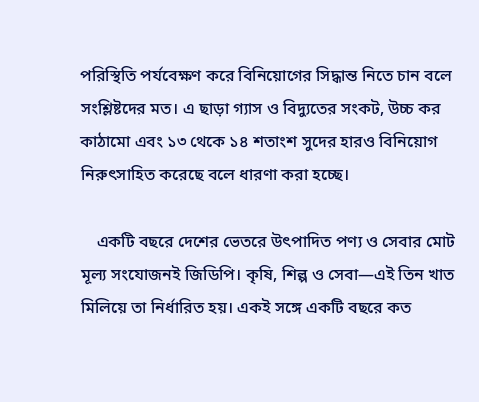পরিস্থিতি পর্যবেক্ষণ করে বিনিয়োগের সিদ্ধান্ত নিতে চান বলে সংশ্লিষ্টদের মত। এ ছাড়া গ্যাস ও বিদ্যুতের সংকট, উচ্চ কর কাঠামো এবং ১৩ থেকে ১৪ শতাংশ সুদের হারও বিনিয়োগ নিরুৎসাহিত করেছে বলে ধারণা করা হচ্ছে।

    একটি বছরে দেশের ভেতরে উৎপাদিত পণ্য ও সেবার মোট মূল্য সংযোজনই জিডিপি। কৃষি, শিল্প ও সেবা—এই তিন খাত মিলিয়ে তা নির্ধারিত হয়। একই সঙ্গে একটি বছরে কত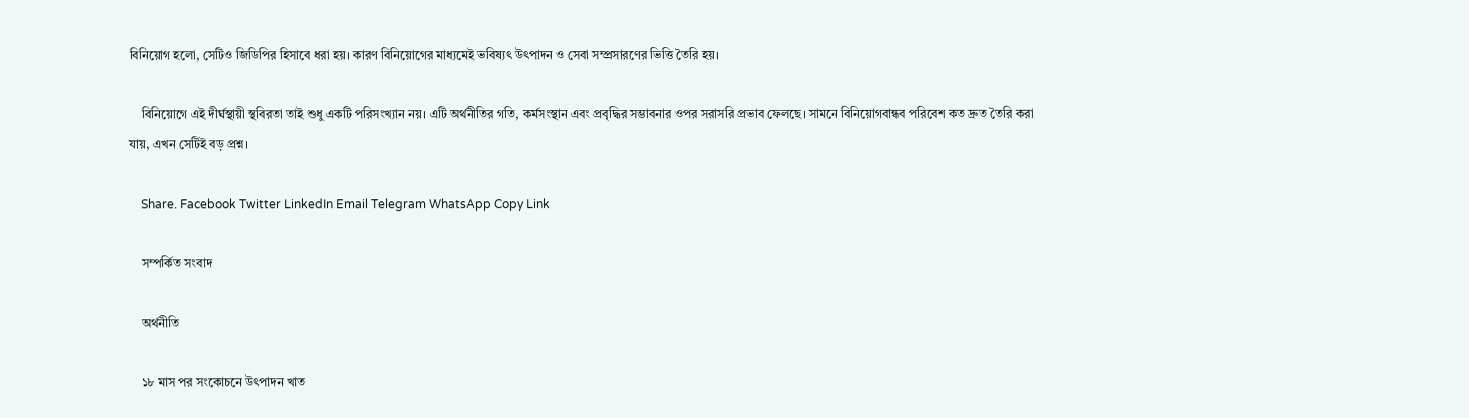বিনিয়োগ হলো, সেটিও জিডিপির হিসাবে ধরা হয়। কারণ বিনিয়োগের মাধ্যমেই ভবিষ্যৎ উৎপাদন ও সেবা সম্প্রসারণের ভিত্তি তৈরি হয়।

    বিনিয়োগে এই দীর্ঘস্থায়ী স্থবিরতা তাই শুধু একটি পরিসংখ্যান নয়। এটি অর্থনীতির গতি, কর্মসংস্থান এবং প্রবৃদ্ধির সম্ভাবনার ওপর সরাসরি প্রভাব ফেলছে। সামনে বিনিয়োগবান্ধব পরিবেশ কত দ্রুত তৈরি করা যায়, এখন সেটিই বড় প্রশ্ন।

    Share. Facebook Twitter LinkedIn Email Telegram WhatsApp Copy Link

    সম্পর্কিত সংবাদ

    অর্থনীতি

    ১৮ মাস পর সংকোচনে উৎপাদন খাত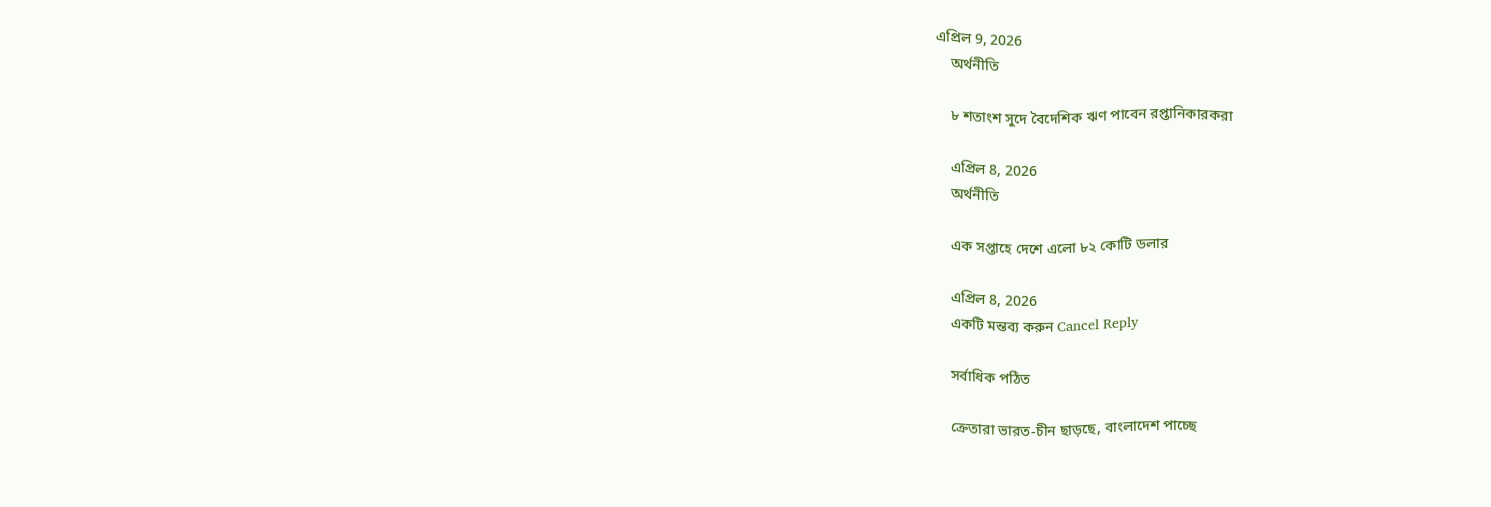এপ্রিল 9, 2026
    অর্থনীতি

    ৮ শতাংশ সুদে বৈদেশিক ঋণ পাবেন রপ্তানিকারকরা

    এপ্রিল 8, 2026
    অর্থনীতি

    এক সপ্তাহে দেশে এলো ৮২ কোটি ডলার

    এপ্রিল 8, 2026
    একটি মন্তব্য করুন Cancel Reply

    সর্বাধিক পঠিত

    ক্রেতারা ভারত-চীন ছাড়ছে, বাংলাদেশ পাচ্ছে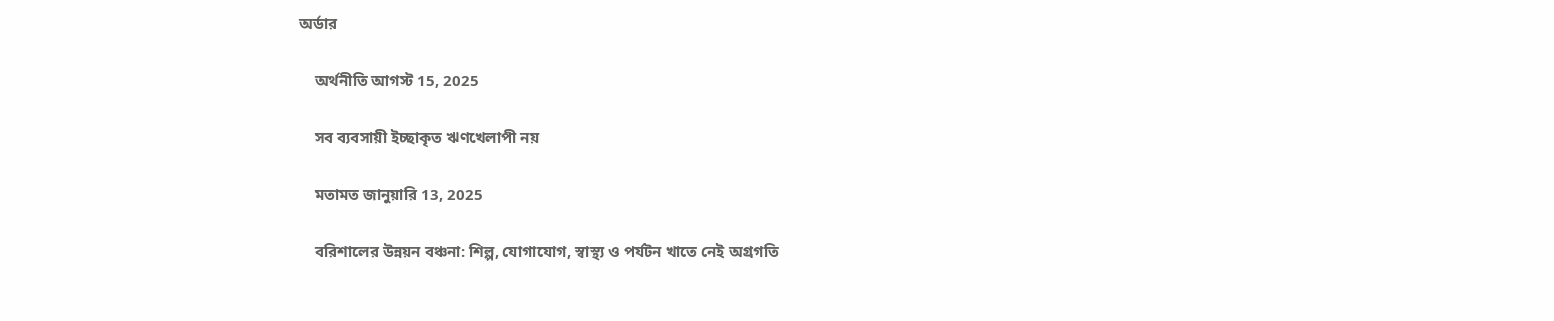অর্ডার

    অর্থনীতি আগস্ট 15, 2025

    সব ব্যবসায়ী ইচ্ছাকৃত ঋণখেলাপী নয়

    মতামত জানুয়ারি 13, 2025

    বরিশালের উন্নয়ন বঞ্চনা: শিল্প, যোগাযোগ, স্বাস্থ্য ও পর্যটন খাতে নেই অগ্রগতি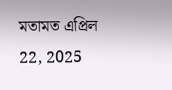মতামত এপ্রিল 22, 2025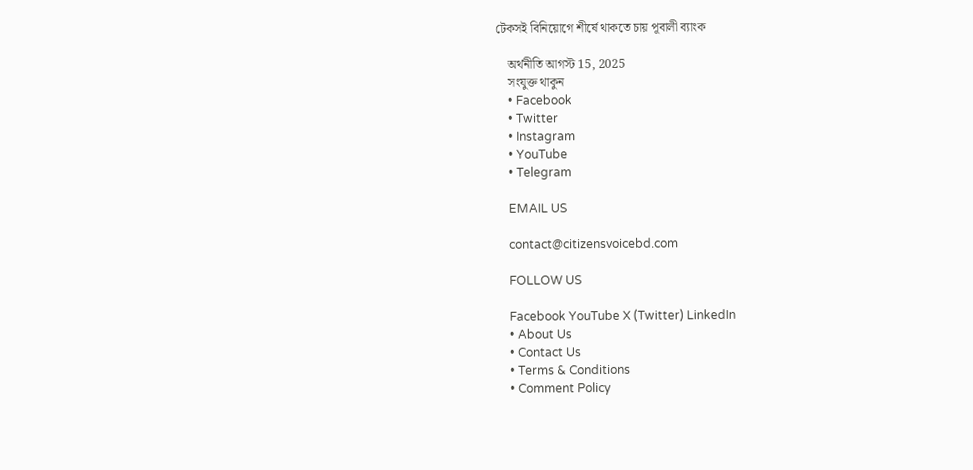টেকসই বিনিয়োগে শীর্ষে থাকতে চায় পূবালী ব্যাংক

    অর্থনীতি আগস্ট 15, 2025
    সংযুক্ত থাকুন
    • Facebook
    • Twitter
    • Instagram
    • YouTube
    • Telegram

    EMAIL US

    contact@citizensvoicebd.com

    FOLLOW US

    Facebook YouTube X (Twitter) LinkedIn
    • About Us
    • Contact Us
    • Terms & Conditions
    • Comment Policy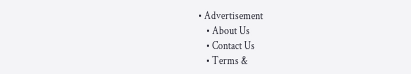• Advertisement
    • About Us
    • Contact Us
    • Terms &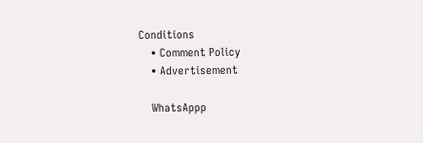Conditions
    • Comment Policy
    • Advertisement

    WhatsAppp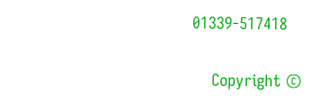01339-517418

    Copyright ©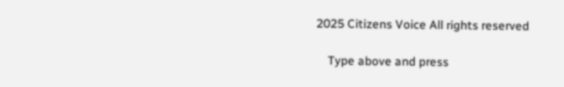2025 Citizens Voice All rights reserved

    Type above and press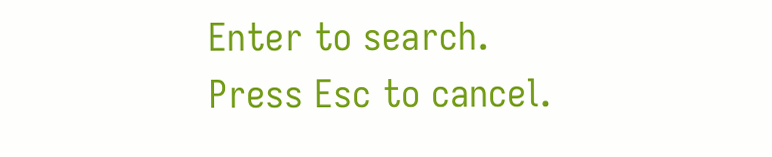Enter to search. Press Esc to cancel.